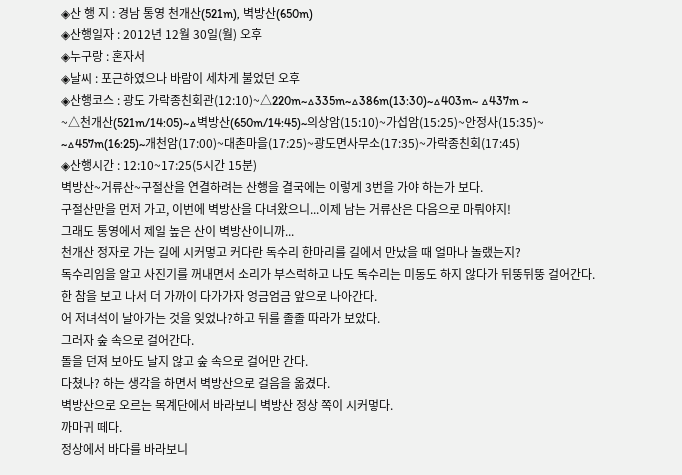◈산 행 지 : 경남 통영 천개산(521m), 벽방산(650m)
◈산행일자 : 2012년 12월 30일(월) 오후
◈누구랑 : 혼자서
◈날씨 : 포근하였으나 바람이 세차게 불었던 오후
◈산행코스 : 광도 가락종친회관(12:10)~△220m~△335m~△386m(13:30)~△403m~ △437m ~
~△천개산(521m/14:05)~△벽방산(650m/14:45)~의상암(15:10)~가섭암(15:25)~안정사(15:35)~
~△457m(16:25)~개천암(17:00)~대촌마을(17:25)~광도면사무소(17:35)~가락종친회(17:45)
◈산행시간 : 12:10~17:25(5시간 15분)
벽방산~거류산~구절산을 연결하려는 산행을 결국에는 이렇게 3번을 가야 하는가 보다.
구절산만을 먼저 가고, 이번에 벽방산을 다녀왔으니...이제 남는 거류산은 다음으로 마뤄야지!
그래도 통영에서 제일 높은 산이 벽방산이니까...
천개산 정자로 가는 길에 시커멓고 커다란 독수리 한마리를 길에서 만났을 때 얼마나 놀랬는지?
독수리임을 알고 사진기를 꺼내면서 소리가 부스럭하고 나도 독수리는 미동도 하지 않다가 뒤뚱뒤뚱 걸어간다.
한 참을 보고 나서 더 가까이 다가가자 엉금엄금 앞으로 나아간다.
어 저녀석이 날아가는 것을 잊었나?하고 뒤를 졸졸 따라가 보았다.
그러자 숲 속으로 걸어간다.
돌을 던져 보아도 날지 않고 숲 속으로 걸어만 간다.
다쳤나? 하는 생각을 하면서 벽방산으로 걸음을 옮겼다.
벽방산으로 오르는 목계단에서 바라보니 벽방산 정상 쪽이 시커멓다.
까마귀 떼다.
정상에서 바다를 바라보니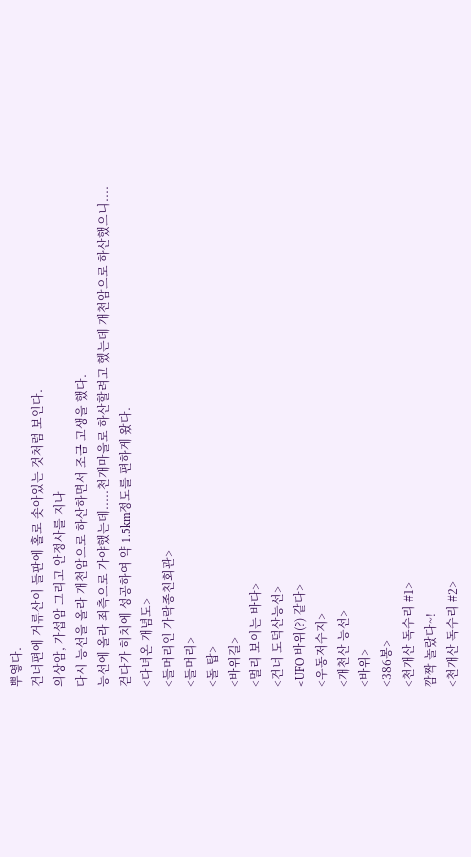뿌옇다.
건너편에 거류산이 들판에 홀로 솟아있는 것처럼 보인다.
의상암, 가섭암 그리고 안정사를 지나
다시 능선을 올라 개천암으로 하산하면서 조금 고생을 했다.
능선에 올라 죄측으로 가야했는데.....천개마을로 하산할려고 헸는데 개천암으로 하산했으니....
걷다가 히치에 성공하여 약 1.5km정도를 편하게 왔다.
<다녀온 개념도>
<들머리인 가락종친회관>
<들머리>
<돌 탑>
<바위길>
<멀리 보이는 바다>
<건너 도덕산능선>
<UFO 바위(?) 같다>
<우동저수지>
<개천산 능선>
<바위>
<386봉>
<천개산 독수리 #1>
깜짝 놀랐다~!
<천개산 독수리 #2>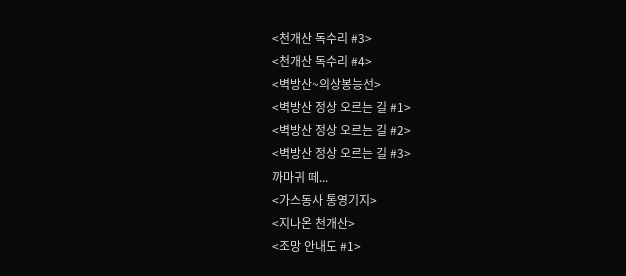<천개산 독수리 #3>
<천개산 독수리 #4>
<벽방산~의상봉능선>
<벽방산 정상 오르는 길 #1>
<벽방산 정상 오르는 길 #2>
<벽방산 정상 오르는 길 #3>
까마귀 떼...
<가스동사 통영기지>
<지나온 천개산>
<조망 안내도 #1>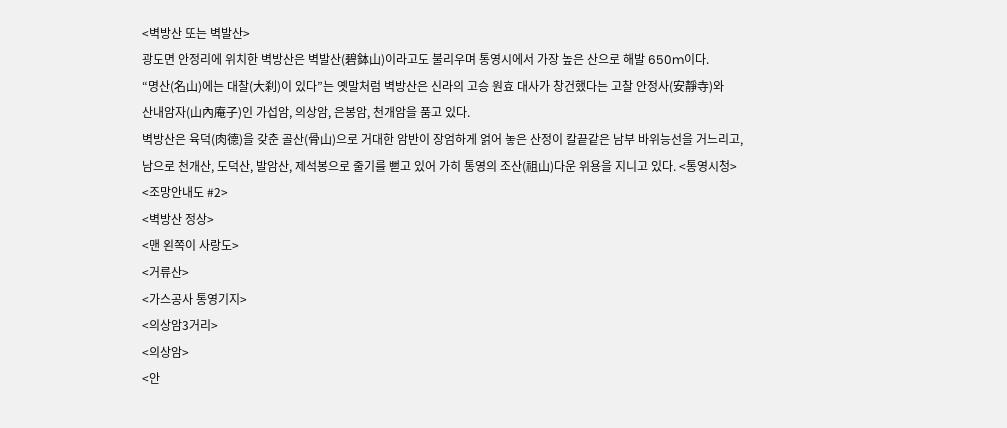<벽방산 또는 벽발산>
광도면 안정리에 위치한 벽방산은 벽발산(碧鉢山)이라고도 불리우며 통영시에서 가장 높은 산으로 해발 650m이다.
“명산(名山)에는 대찰(大刹)이 있다”는 옛말처럼 벽방산은 신라의 고승 원효 대사가 창건했다는 고찰 안정사(安靜寺)와
산내암자(山內庵子)인 가섭암, 의상암, 은봉암, 천개암을 품고 있다.
벽방산은 육덕(肉德)을 갖춘 골산(骨山)으로 거대한 암반이 장엄하게 얽어 놓은 산정이 칼끝같은 남부 바위능선을 거느리고,
남으로 천개산, 도덕산, 발암산, 제석봉으로 줄기를 뻗고 있어 가히 통영의 조산(祖山)다운 위용을 지니고 있다. <통영시청>
<조망안내도 #2>
<벽방산 정상>
<맨 왼쪽이 사랑도>
<거류산>
<가스공사 통영기지>
<의상암3거리>
<의상암>
<안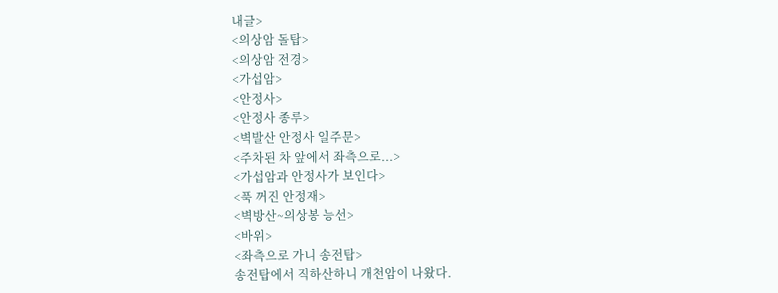내글>
<의상암 돌탑>
<의상암 전경>
<가섭암>
<안정사>
<안정사 종루>
<벽발산 안정사 일주문>
<주차된 차 앞에서 좌측으로...>
<가섭암과 안정사가 보인다>
<푹 꺼진 안정재>
<벽방산~의상봉 능선>
<바위>
<좌측으로 가니 송전탑>
송전탑에서 직하산하니 개천암이 나왔다.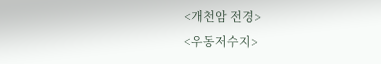<개천암 전경>
<우동저수지>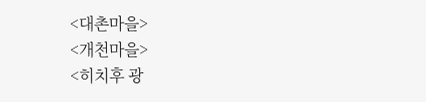<대촌마을>
<개천마을>
<히치후 광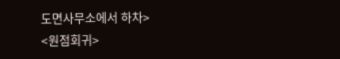도면사무소에서 하차>
<원점회귀>